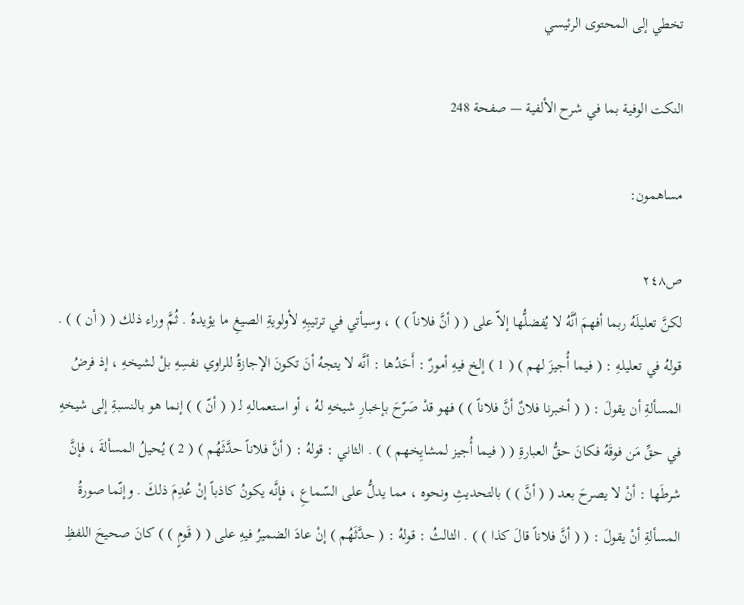تخطي إلى المحتوى الرئيسي

النكت الوفية بما في شرح الألفية — صفحة 248

مساهمون:

ص٢٤٨
لكنَّ تعليلَهُ ربما أفهمَ أنَّهُ لا يُفضلُّها إلاّ على ( ( أنَّ فلاناً ) ) ، وسيأتي في ترتيبِهِ لأولويةِ الصيغِ ما يؤيدهُ . ثُمَّ وراء ذلك ( ( أن ) ) . قولهُ في تعليلهِ : ( فيما أُجيزَ لهم ) ( 1 ) إلخ فيهِ أمورٌ : أَحَدُها : أنَّه لا يتجهُ أنَ تكونَ الإجازةُ للراوي نفسِهِ بلْ لشيخهِ ، إذ فرضُ المسألةِ أن يقولَ : ( ( أخبرنا فلانٌ أنَّ فلاناً ) ) فهو قدْ صَرّحَ بإخبارِ شيخهِ لهُ ، أو استعمالهِ ل‍ ( ( أنّ ) ) إنما هو بالنسبةِ إلى شيخهِ في حقِّ مَن فوقَهُ فكانَ حقُّ العبارةِ ( ( فيما أُجيز لمشايِخهم ) ) . الثاني : قولهُ : ( أنَّ فلاناً حدَّثَهُم ) ( 2 ) يُحيلُ المسألةَ ، فإنَّ شرطَها : أنْ لا يصرحَ بعد ( ( أنَّ ) ) بالتحديثِ ونحوه ، مما يدلُّ على السّماعِ ، فإنَّه يكونُ كاذباً إنْ عُدِمَ ذلكَ . وإنّما صورةُ المسألةِ أنْ يقولَ : ( ( أنَّ فلاناً قالَ كذا ) ) . الثالثُ : قولهُ : ( حدَّثَهُم ) إنْ عادَ الضميرُ فيهِ على ( ( قَومٍ ) ) كانَ صحيحَ اللفظِ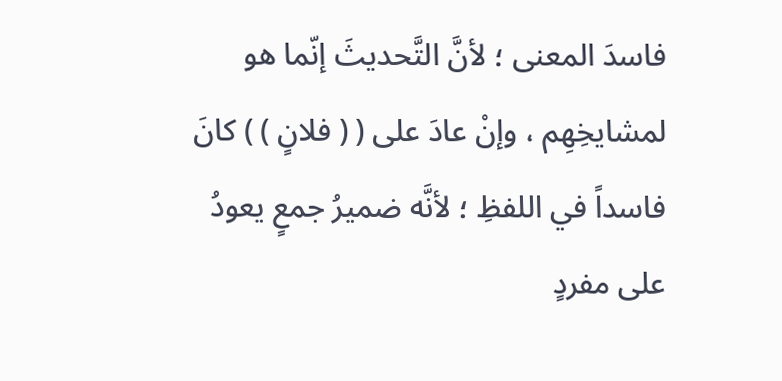فاسدَ المعنى ؛ لأنَّ التَّحديثَ إنّما هو لمشايخِهِم ، وإنْ عادَ على ( ( فلانٍ ) ) كانَ فاسداً في اللفظِ ؛ لأنَّه ضميرُ جمعٍ يعودُ على مفردٍ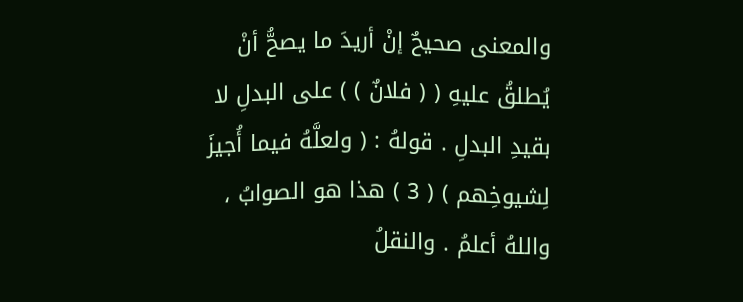والمعنى صحيحٌ إنْ أريدَ ما يصحُّ أنْ يُطلقُ عليهِ ( ( فلانٌ ) ) على البدلِ لا بقيدِ البدلِ . قولهُ : ( ولعلَّهُ فيما أُجيزَ لِشيوخِهم ) ( 3 ) هذا هو الصوابُ ، واللهُ أعلمُ . والنقلُ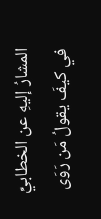المشارُ إليهِ عن الخطابيِّ في كيفَ يقولُ مَن رَوَى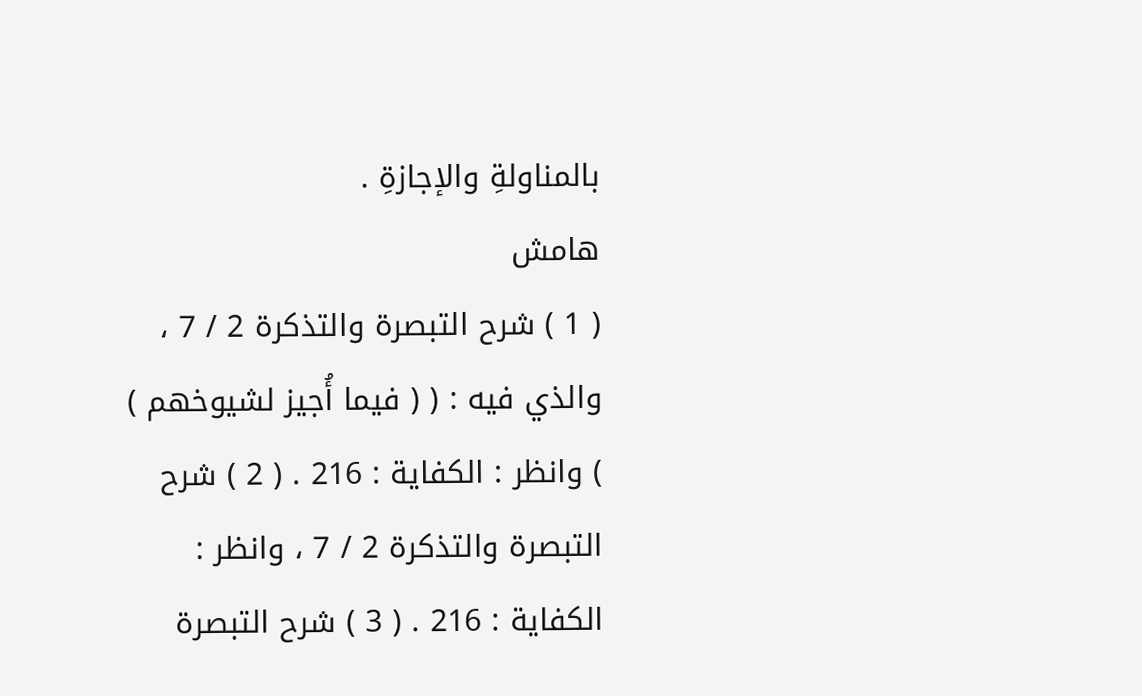بالمناولةِ والإجازةِ .
هامش
( 1 ) شرح التبصرة والتذكرة 2 / 7 ، والذي فيه : ( ( فيما أُجيز لشيوخهم ) ) وانظر : الكفاية : 216 . ( 2 ) شرح التبصرة والتذكرة 2 / 7 ، وانظر : الكفاية : 216 . ( 3 ) شرح التبصرة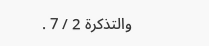والتذكرة 2 / 7 .